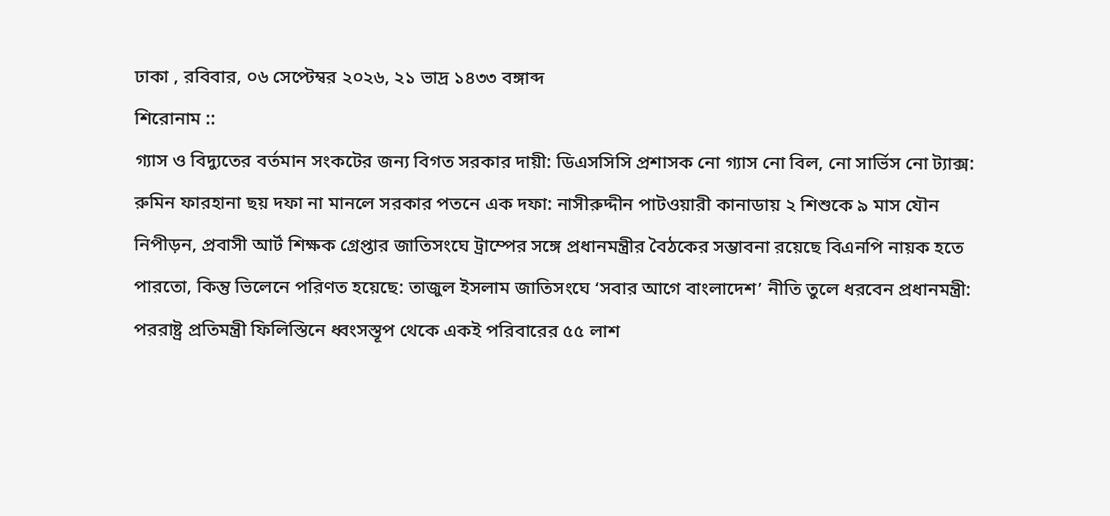ঢাকা , রবিবার, ০৬ সেপ্টেম্বর ২০২৬, ২১ ভাদ্র ১৪৩৩ বঙ্গাব্দ
শিরোনাম ::
গ্যাস ও বিদ্যুতের বর্তমান সংকটের জন্য বিগত সরকার দায়ী: ডিএসসিসি প্রশাসক নো গ্যাস নো বিল, নো সার্ভিস নো ট্যাক্স: রুমিন ফারহানা ছয় দফা না মানলে সরকার পতনে এক দফা: নাসীরুদ্দীন পাটওয়ারী কানাডায় ২ শিশুকে ৯ মাস যৌন নিপীড়ন, প্রবাসী আর্ট শিক্ষক গ্রেপ্তার জাতিসংঘে ট্রাম্পের সঙ্গে প্রধানমন্ত্রীর বৈঠকের সম্ভাবনা রয়েছে বিএনপি নায়ক হতে পারতো, কিন্তু ভিলেনে পরিণত হয়েছে: তাজুল ইসলাম জাতিসংঘে ‘সবার আগে বাংলাদেশ’ নীতি তুলে ধরবেন প্রধানমন্ত্রী: পররাষ্ট্র প্রতিমন্ত্রী ফিলিস্তিনে ধ্বংসস্তূপ থেকে একই পরিবারের ৫৫ লাশ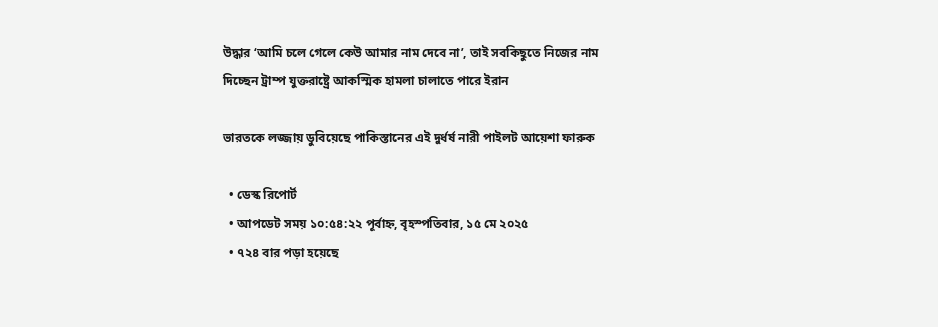উদ্ধার ‘আমি চলে গেলে কেউ আমার নাম দেবে না’, তাই সবকিছুতে নিজের নাম দিচ্ছেন ট্রাম্প যুক্তরাষ্ট্রে আকস্মিক হামলা চালাতে পারে ইরান

ভারতকে লজ্জায় ডুবিয়েছে পাকিস্তানের এই দুর্ধর্ষ নারী পাইলট আয়েশা ফারুক

  • ডেস্ক রিপোর্ট
  • আপডেট সময় ১০:৫৪:২২ পূর্বাহ্ন, বৃহস্পতিবার, ১৫ মে ২০২৫
  • ৭২৪ বার পড়া হয়েছে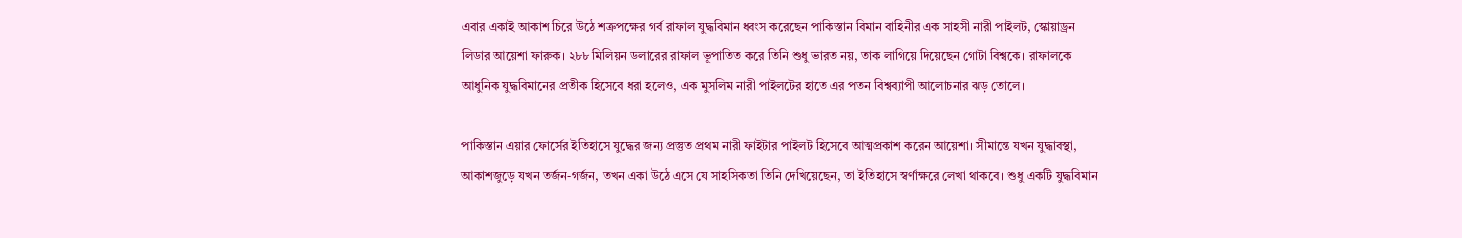এবার একাই আকাশ চিরে উঠে শত্রুপক্ষের গর্ব রাফাল যুদ্ধবিমান ধ্বংস করেছেন পাকিস্তান বিমান বাহিনীর এক সাহসী নারী পাইলট, স্কোয়াড্রন লিডার আয়েশা ফারুক। ২৮৮ মিলিয়ন ডলারের রাফাল ভূপাতিত করে তিনি শুধু ভারত নয়, তাক লাগিয়ে দিয়েছেন গোটা বিশ্বকে। রাফালকে আধুনিক যুদ্ধবিমানের প্রতীক হিসেবে ধরা হলেও, এক মুসলিম নারী পাইলটের হাতে এর পতন বিশ্বব্যাপী আলোচনার ঝড় তোলে।

পাকিস্তান এয়ার ফোর্সের ইতিহাসে যুদ্ধের জন্য প্রস্তুত প্রথম নারী ফাইটার পাইলট হিসেবে আত্মপ্রকাশ করেন আয়েশা। সীমান্তে যখন যুদ্ধাবস্থা, আকাশজুড়ে যখন তর্জন-গর্জন, তখন একা উঠে এসে যে সাহসিকতা তিনি দেখিয়েছেন, তা ইতিহাসে স্বর্ণাক্ষরে লেখা থাকবে। শুধু একটি যুদ্ধবিমান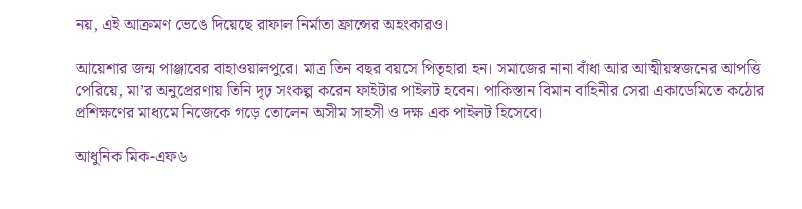নয়, এই আক্রমণ ভেঙে দিয়েছে রাফাল নির্মাতা ফ্রান্সের অহংকারও।

আয়েশার জন্ম পাঞ্জাবের বাহাওয়ালপুরে। মাত্র তিন বছর বয়সে পিতৃহারা হন। সমাজের নানা বাঁধা আর আত্মীয়স্বজনের আপত্তি পেরিয়ে, মা’র অনুপ্রেরণায় তিনি দৃঢ় সংকল্প করেন ফাইটার পাইলট হবেন। পাকিস্তান বিমান বাহিনীর সেরা একাডেমিতে কঠোর প্রশিক্ষণের মাধ্যমে নিজেকে গড়ে তোলেন অসীম সাহসী ও দক্ষ এক পাইলট হিসেবে।

আধুনিক মিক-এফ৬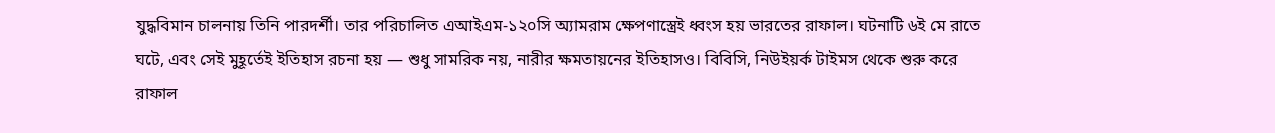যুদ্ধবিমান চালনায় তিনি পারদর্শী। তার পরিচালিত এআইএম-১২০সি অ্যামরাম ক্ষেপণাস্ত্রেই ধ্বংস হয় ভারতের রাফাল। ঘটনাটি ৬ই মে রাতে ঘটে, এবং সেই মুহূর্তেই ইতিহাস রচনা হয় — শুধু সামরিক নয়, নারীর ক্ষমতায়নের ইতিহাসও। বিবিসি, নিউইয়র্ক টাইমস থেকে শুরু করে রাফাল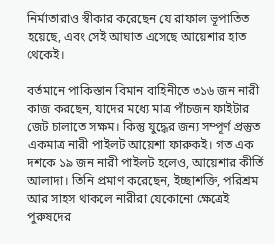নির্মাতারাও স্বীকার করেছেন যে রাফাল ভূপাতিত হয়েছে, এবং সেই আঘাত এসেছে আয়েশার হাত থেকেই।

বর্তমানে পাকিস্তান বিমান বাহিনীতে ৩১৬ জন নারী কাজ করছেন, যাদের মধ্যে মাত্র পাঁচজন ফাইটার জেট চালাতে সক্ষম। কিন্তু যুদ্ধের জন্য সম্পূর্ণ প্রস্তুত একমাত্র নারী পাইলট আয়েশা ফারুকই। গত এক দশকে ১৯ জন নারী পাইলট হলেও, আয়েশার কীর্তি আলাদা। তিনি প্রমাণ করেছেন, ইচ্ছাশক্তি, পরিশ্রম আর সাহস থাকলে নারীরা যেকোনো ক্ষেত্রেই পুরুষদের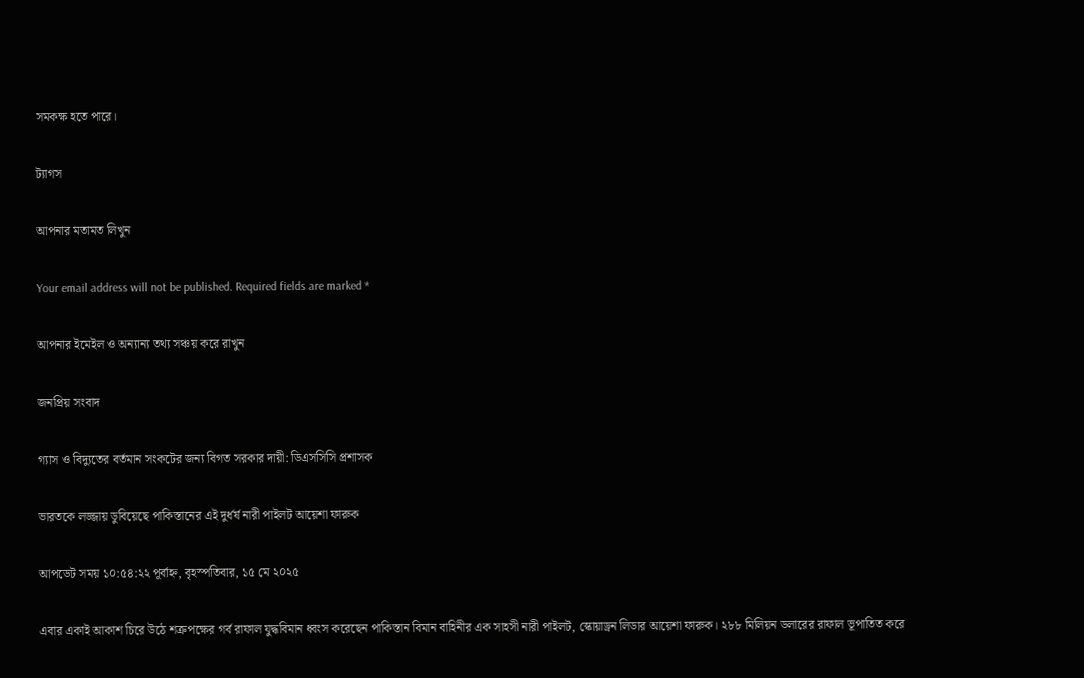সমকক্ষ হতে পারে।

ট্যাগস

আপনার মতামত লিখুন

Your email address will not be published. Required fields are marked *

আপনার ইমেইল ও অন্যান্য তথ্য সঞ্চয় করে রাখুন

জনপ্রিয় সংবাদ

গ্যাস ও বিদ্যুতের বর্তমান সংকটের জন্য বিগত সরকার দায়ী: ডিএসসিসি প্রশাসক

ভারতকে লজ্জায় ডুবিয়েছে পাকিস্তানের এই দুর্ধর্ষ নারী পাইলট আয়েশা ফারুক

আপডেট সময় ১০:৫৪:২২ পূর্বাহ্ন, বৃহস্পতিবার, ১৫ মে ২০২৫

এবার একাই আকাশ চিরে উঠে শত্রুপক্ষের গর্ব রাফাল যুদ্ধবিমান ধ্বংস করেছেন পাকিস্তান বিমান বাহিনীর এক সাহসী নারী পাইলট, স্কোয়াড্রন লিডার আয়েশা ফারুক। ২৮৮ মিলিয়ন ডলারের রাফাল ভূপাতিত করে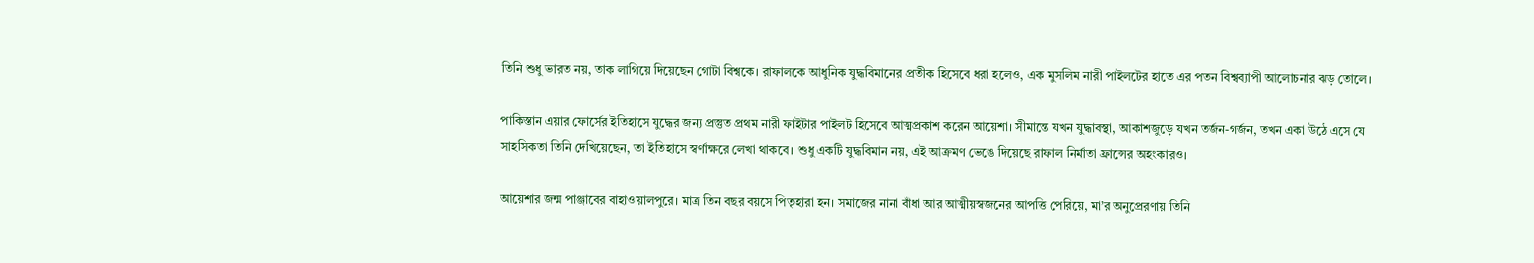তিনি শুধু ভারত নয়, তাক লাগিয়ে দিয়েছেন গোটা বিশ্বকে। রাফালকে আধুনিক যুদ্ধবিমানের প্রতীক হিসেবে ধরা হলেও, এক মুসলিম নারী পাইলটের হাতে এর পতন বিশ্বব্যাপী আলোচনার ঝড় তোলে।

পাকিস্তান এয়ার ফোর্সের ইতিহাসে যুদ্ধের জন্য প্রস্তুত প্রথম নারী ফাইটার পাইলট হিসেবে আত্মপ্রকাশ করেন আয়েশা। সীমান্তে যখন যুদ্ধাবস্থা, আকাশজুড়ে যখন তর্জন-গর্জন, তখন একা উঠে এসে যে সাহসিকতা তিনি দেখিয়েছেন, তা ইতিহাসে স্বর্ণাক্ষরে লেখা থাকবে। শুধু একটি যুদ্ধবিমান নয়, এই আক্রমণ ভেঙে দিয়েছে রাফাল নির্মাতা ফ্রান্সের অহংকারও।

আয়েশার জন্ম পাঞ্জাবের বাহাওয়ালপুরে। মাত্র তিন বছর বয়সে পিতৃহারা হন। সমাজের নানা বাঁধা আর আত্মীয়স্বজনের আপত্তি পেরিয়ে, মা’র অনুপ্রেরণায় তিনি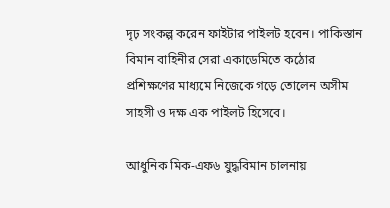দৃঢ় সংকল্প করেন ফাইটার পাইলট হবেন। পাকিস্তান বিমান বাহিনীর সেরা একাডেমিতে কঠোর প্রশিক্ষণের মাধ্যমে নিজেকে গড়ে তোলেন অসীম সাহসী ও দক্ষ এক পাইলট হিসেবে।

আধুনিক মিক-এফ৬ যুদ্ধবিমান চালনায়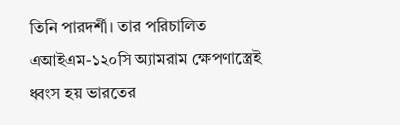তিনি পারদর্শী। তার পরিচালিত এআইএম-১২০সি অ্যামরাম ক্ষেপণাস্ত্রেই ধ্বংস হয় ভারতের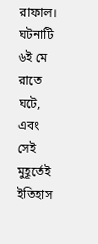রাফাল। ঘটনাটি ৬ই মে রাতে ঘটে, এবং সেই মুহূর্তেই ইতিহাস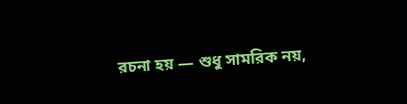রচনা হয় — শুধু সামরিক নয়,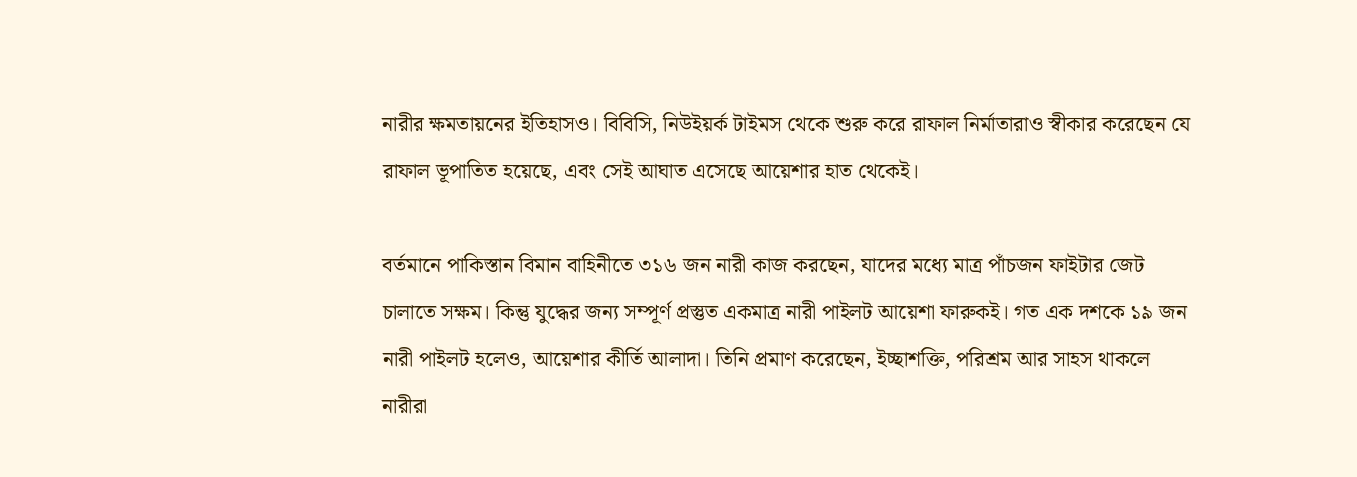নারীর ক্ষমতায়নের ইতিহাসও। বিবিসি, নিউইয়র্ক টাইমস থেকে শুরু করে রাফাল নির্মাতারাও স্বীকার করেছেন যে রাফাল ভূপাতিত হয়েছে, এবং সেই আঘাত এসেছে আয়েশার হাত থেকেই।

বর্তমানে পাকিস্তান বিমান বাহিনীতে ৩১৬ জন নারী কাজ করছেন, যাদের মধ্যে মাত্র পাঁচজন ফাইটার জেট চালাতে সক্ষম। কিন্তু যুদ্ধের জন্য সম্পূর্ণ প্রস্তুত একমাত্র নারী পাইলট আয়েশা ফারুকই। গত এক দশকে ১৯ জন নারী পাইলট হলেও, আয়েশার কীর্তি আলাদা। তিনি প্রমাণ করেছেন, ইচ্ছাশক্তি, পরিশ্রম আর সাহস থাকলে নারীরা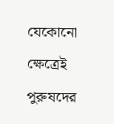যেকোনো ক্ষেত্রেই পুরুষদের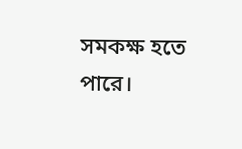সমকক্ষ হতে পারে।